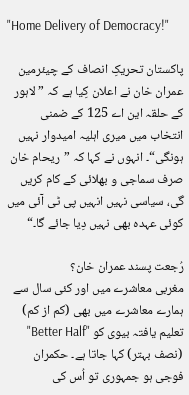"Home Delivery of Democracy!"

پاکستان تحریکِ انصاف کے چیئرمین عمران خان نے اعلان کِیا ہے کہ ”لاہور کے حلقہ این اے 125 کے ضمنی انتخاب میں میری اہلیہ امیدوار نہیں ہونگی“۔ انہوں نے کہا کہ ”ریحام خان صرف سماجی و بھلائی کے کام کریں گی، سیاسی نہیں انہیں پی ٹی آئی میں کوئی عہدہ بھی نہیں دِیا جائے گا۔“

رُجعت پسند عمران خان؟
مغربی معاشرے میں اور کئی سال سے ہمارے معاشرے میں بھی (کم از کم) تعلیم یافتہ بیوی کو "Better Half" (نصف بہتر) کہا جاتا ہے۔ حکمران فوجی ہو جمہوری تو اُس کی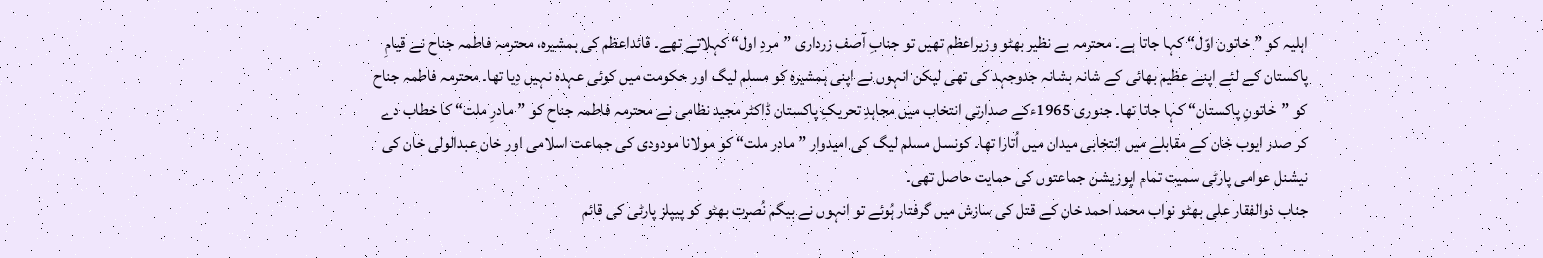اہلیہ کو ” خاتون اوّل“ کہا جاتا ہے۔ محترمہ بے نظیر بھٹو وزیراعظم تھیں تو جنابِ آصف زرداری ”مردِ اول“ کہلاتے تھے۔ قائداعظم کی ہمشیرہ، محترمہ فاطمہ جناح نے قیامِ پاکستان کے لئے اپنے عظیم بھائی کے شانہ بشانہ جدوجہد کی تھی لیکن انہوں نے اپنی ہمشیرہ کو مسلم لیگ اور حکومت میں کوئی عہدہ نہیں دِیا تھا۔ محترمہ فاطمہ جناح کو ”خاتونِ پاکستان“ کہا جاتا تھا۔ جنوری 1965ءکے صدارتی انتخاب میں مجاہدِ تحریکِ پاکستان ڈاکٹر مجید نظامی نے محترمہ فاطمہ جناح کو ”مادرِ ملت“ کا خطاب دے کر صدر ایوب خان کے مقابلے میں انتخابی میدان میں اُتارا تھا۔ کونسل مسلم لیگ کی امیدوار ”مادر ملت“ کو مولانا مودودی کی جماعت اسلامی اور خان عبدالولی خان کی نیشنل عوامی پارٹی سمیت تمام اپوزیشن جماعتوں کی حمایت حاصل تھی۔
جناب ذوالفقار علی بھٹو نواب محمد احمد خان کے قتل کی سازش میں گرفتار ہُوئے تو انہوں نے بیگم نُصرت بھٹو کو پیپلز پارٹی کی قائم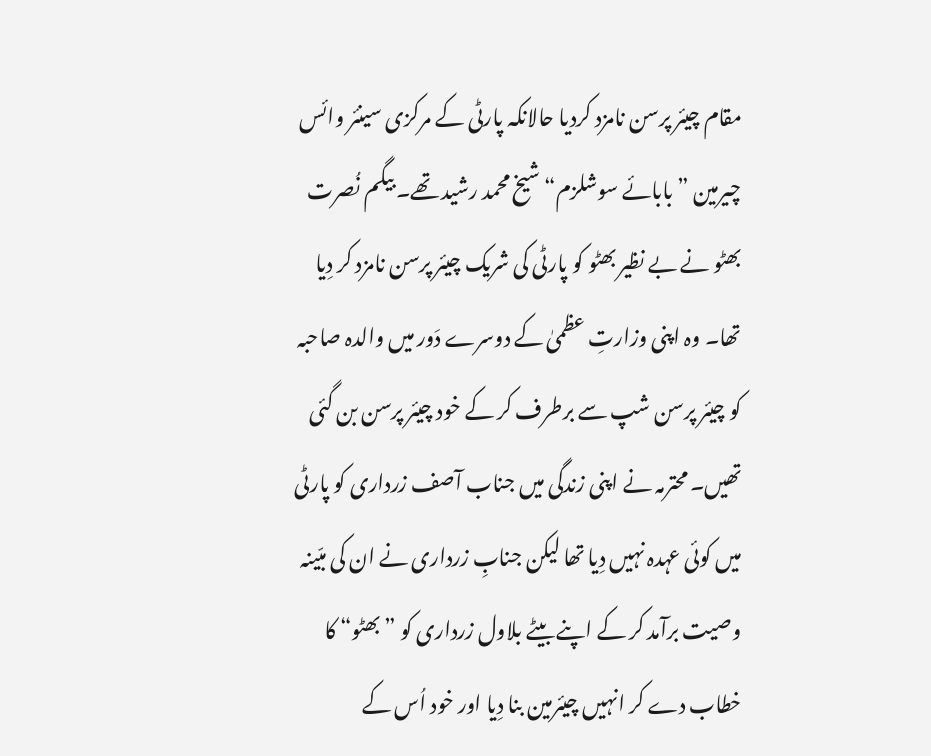مقام چیئر پرسن نامزد کردیا حالانکہ پارٹی کے مرکزی سینئر وائس چیرمین ”بابائے سوشلزم“ شیخ محمد رشید تھے۔ بیگم نُصرت بھٹو نے بے نظیر بھٹو کو پارٹی کی شریک چیئر پرسن نامزد کر دِیا تھا۔ وہ اپنی وزارتِ عظمیٰ کے دوسرے دَور میں والدہ صاحبہ کو چیئر پرسن شپ سے برطرف کر کے خود چیئر پرسن بن گئی تھیں۔ محترمہ نے اپنی زندگی میں جناب آصف زرداری کو پارٹی میں کوئی عہدہ نہیں دِیا تھا لیکن جنابِ زرداری نے ان کی مبّینہ وصیت برآمد کر کے اپنے بیٹے بلاول زرداری کو ”بھٹو“ کا خطاب دے کر انہیں چیئرمین بنا دِیا اور خود اُس کے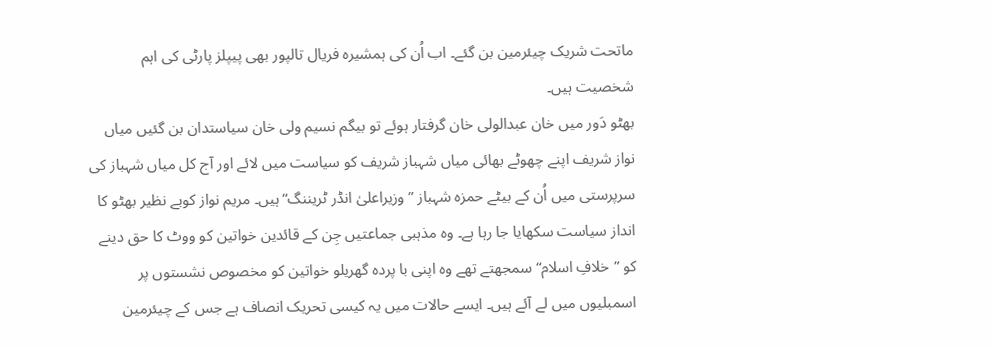ماتحت شریک چیئرمین بن گئے۔ اب اُن کی ہمشیرہ فریال تالپور بھی پیپلز پارٹی کی اہم شخصیت ہیں۔
بھٹو دَور میں خان عبدالولی خان گرفتار ہوئے تو بیگم نسیم ولی خان سیاستدان بن گئیں میاں نواز شریف اپنے چھوٹے بھائی میاں شہباز شریف کو سیاست میں لائے اور آج کل میاں شہباز کی سرپرستی میں اُن کے بیٹے حمزہ شہباز ”وزیراعلیٰ انڈر ٹریننگ“ ہیں۔ مریم نواز کوبے نظیر بھٹو کا انداز سیاست سکھایا جا رہا ہے۔ وہ مذہبی جماعتیں جِن کے قائدین خواتین کو ووٹ کا حق دینے کو ”خلافِ اسلام“ سمجھتے تھے وہ اپنی با پردہ گھریلو خواتین کو مخصوص نشستوں پر اسمبلیوں میں لے آئے ہیں۔ ایسے حالات میں یہ کیسی تحریک انصاف ہے جس کے چیئرمین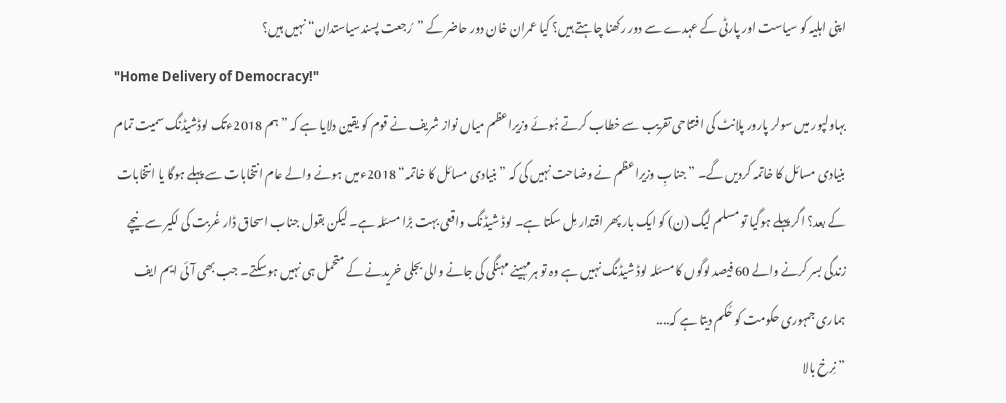اپنی اہلیہ کو سیاست اور پارٹی کے عہدے سے دور رکھنا چاہتے ہیں؟ کیا عمران خان دور حاضر کے ”رُجعت پسندسیاستدان“ نہیں ہیں؟
"Home Delivery of Democracy!"
بہاولپور میں سولر پارور پلانٹ کی افتتاحی تقریب سے خطاب کرتے ہُوئے وزیراعظم میاں نواز شریف نے قوم کو یقین دلایا ہے کہ ”ہم 2018ءتک لوڈشیڈنگ سمیت تمام بنیادی مسائل کا خاتمہ کردیں گے۔ ”جنابِ وزیراعظم نے وضاحت نہیں کی کہ ”بنیادی مسائل کا خاتمہ“ 2018ءمیں ہونے والے عام انتخابات سے پہلے ہوگا یا انتخابات کے بعد؟ اگر پہلے ہوگیا تو مسلم لیگ (ن) کو ایک بار پھر اقتدار مِل سکتا ہے۔ لوڈ شیڈنگ واقعی بہت بڑا مسئلہ ہے۔ لیکن بقول جناب اسحاق ڈار غُربت کی لکیر سے نیچے زندگی بسر کرنے والے 60 فیصد لوگوں کا مسئلہ لوڈ شیڈنگ نہیں ہے وہ تو ہرمہینے مہنگی کی جانے والی بجلی خریدنے کے متحمل ہی نہیں ہوسکتے۔ جب بھی آئی ایم ایف ہماری جمہوری حکومت کو حُکم دیتا ہے کہ....
” نِرخ بالا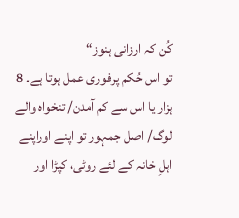کُن کہ ارزانی ہنوز“
تو اس حُکم پرفوری عمل ہوتا ہے۔ 8 ہزار یا اس سے کم آمدن/ تنخواہ والے لوگ/ اصل جمہور تو اپنے اوراپنے اہلِ خانہ کے لئے روٹی، کپڑا اور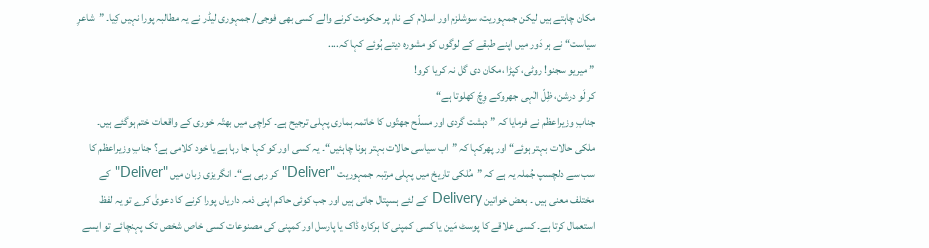مکان چاہتے ہیں لیکن جمہوریت، سوشلزم اور اسلام کے نام پر حکومت کرنے والے کسی بھی فوجی/ جمہوری لیڈر نے یہ مطالبہ پورا نہیں کِیا۔ ”شاعرِ سیاست“ نے ہر دَور میں اپنے طبقے کے لوگوں کو مشورہ دیتے ہُوئے کہا کہ....
” میریو سجنو! روٹی، کپڑا ،مکان دی گل نہ کریا کرو!
کر لَو درشن، ظِلّ الٰہی جھروکے وِچّ کھلوتا ہے“
جنابِ وزیراعظم نے فرمایا کہ ” دہشت گردی اور مسلّح جھتّوں کا خاتمہ ہماری پہلی ترجیح ہے۔ کراچی میں بھتّہ خوری کے واقعات ختم ہوگئے ہیں۔ ملکی حالات بہتر ہوئے“ اور پھرکہا کہ ”اب سیاسی حالات بہتر ہونا چاہئیں“۔ یہ کسی اور کو کہا جا رہا ہے یا خود کلامی ہے؟ جنابِ وزیراعظم کا سب سے دلچسپ جُملہ یہ ہے کہ ”مُلکی تاریخ میں پہلی مرتبہ جمہوریت "Deliver" کر رہی ہے“۔ انگریزی زبان میں "Deliver" کے مختلف معنی ہیں ۔ بعض خواتین Delivery کے لئے ہسپتال جاتی ہیں اور جب کوئی حاکم اپنی ذمہ داریاں پورا کرنے کا دعویٰ کرے تو یہ لفظ استعمال کرتا ہے۔ کسی علاقے کا پوسٹ مَین یا کسی کمپنی کا ہرکارہ ڈاک یا پارسل اور کمپنی کی مصنوعات کسی خاص شخص تک پہنچائے تو ایسے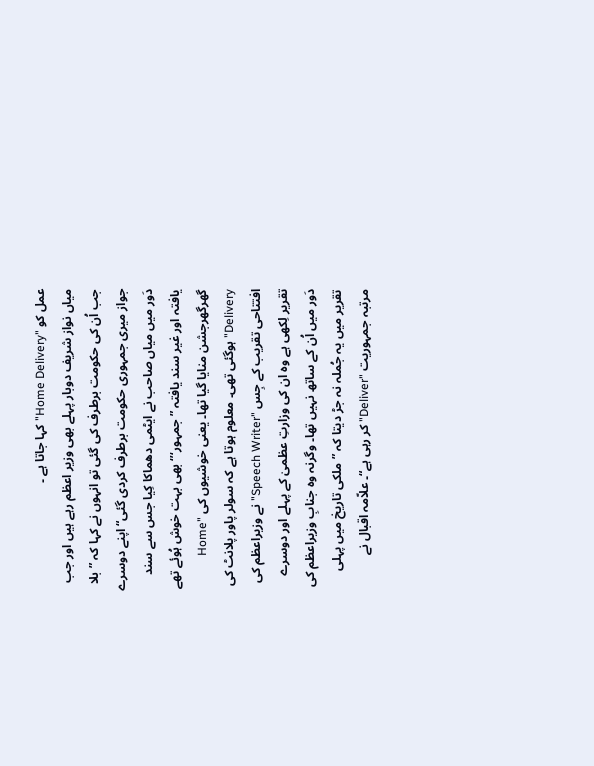عمل کو "Home Delivery" کہا جاتا ہے ۔
میاں نواز شریف دوبار پہلے بھی وزیر اعظم رہے ہیں اور جب جب اُن کی حکومت برطرف کی گئی تو انہوں نے کہا کہ ”بلا جواز میری جمہوری حکومت برطرف کردی گئی“ اپنے دوسرے دَور میں میاں صاحب نے ایٹمی دھماکا کِیا جس سے سند یافتہ اور غیر سند یافتہ ” جمہور‘’‘ بھی بہت خوش ہُوئے تھے گھرگھرجشن منایا گیا تھا۔ یعنی خوشیوں کی "Home Delivery" ہوگئی تھی۔ معلوم ہوتا ہے کہ سولر پاور پلانٹ کی افتتاحی تقریب کے جِس "Speech Writer" نے وزیراعظم کی تقریر لِکھی ہے وہ ان کی وزارتِ عظمیٰ کے پہلے اور دوسرے دَور میں اُن کے ساتھ نہیں تھا۔ وگرنہ وہ جنابِ وزیراعظم کی تقریر میں یہ جُملہ نہ جڑ دیتا کہ ”ملکی تاریخ میں پہلی مرتبہ جمہوریت "Deliver" کر رہی ہے“۔ علاّمہ اقبال نے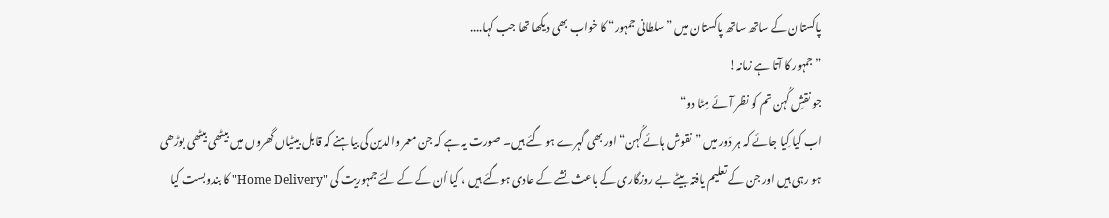پاکستان کے ساتھ ساتھ پاکستان میں ”سلطانی جمہور“ کا خواب بھی دیکھا تھا جب کہا....
” جمہور کا آتا ہے زمانہ!
جو نقشِ کُہن تم کو نظر آئے مِٹا دو“
اب کیا کِیا جائے کہ ہر دَور میں ”نقوش ہائے کُہن“ اور بھی گہرے ہو گئے ہیں۔ صورت یہ ہے کہ جن معمر والدین کی بیاہنے کہ قابل بیٹیاں گھروں میں بیٹھی بیٹھی بوڑھی ہو رہی ہیں اور جن کے تعلیم یافتہ بیٹے بے روزگاری کے باعث نشے کے عادی ہوگئے ہیں ، کیا اُن کے کے لئے جمہوریت کی "Home Delivery" کا بندوبست کیا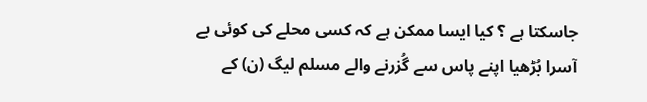جاسکتا ہے ؟ کیا ایسا ممکن ہے کہ کسی محلے کی کوئی بے آسرا بُڑھیا اپنے پاس سے گُزرنے والے مسلم لیگ (ن) کے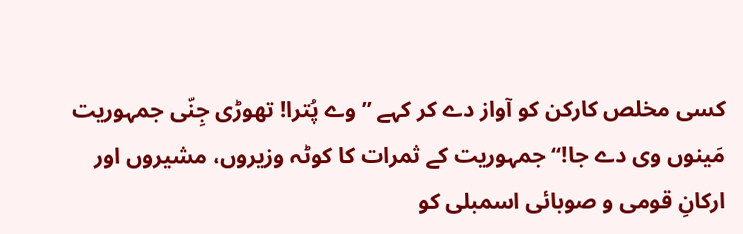کسی مخلص کارکن کو آواز دے کر کہے ” وے پُترا! تھوڑی جِنّی جمہوریت مَینوں وی دے جا!“ جمہوریت کے ثمرات کا کوٹہ وزیروں، مشیروں اور ارکانِ قومی و صوبائی اسمبلی کو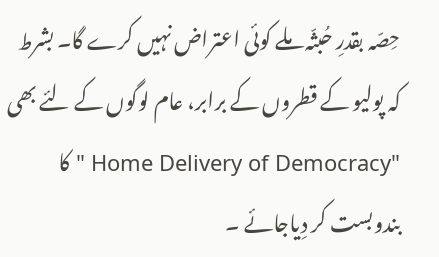حِصّہ بقدرِ حُبثّہ ملے کوئی اعتراض نہیں کرے گا۔ بشرط کہ پولیو کے قطروں کے برابر، عام لوگوں کے لئے بھی "Home Delivery of Democracy " کا بندوبست کر دِیاجائے ۔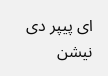ای پیپر دی نیشن